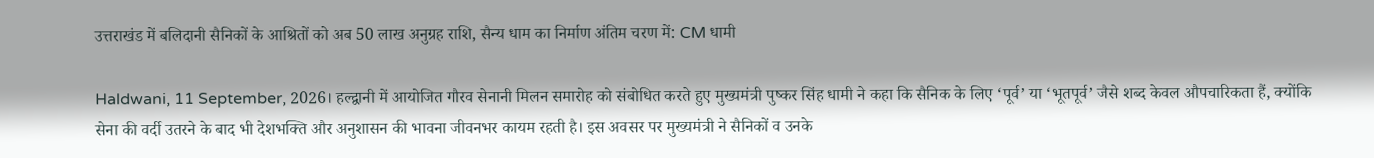उत्तराखंड में बलिदानी सैनिकों के आश्रितों को अब 50 लाख अनुग्रह राशि, सैन्य धाम का निर्माण अंतिम चरण में: CM धामी

Haldwani, 11 September, 2026। हल्द्वानी में आयोजित गौरव सेनानी मिलन समारोह को संबोधित करते हुए मुख्यमंत्री पुष्कर सिंह धामी ने कहा कि सैनिक के लिए ‘पूर्व’ या ‘भूतपूर्व’ जैसे शब्द केवल औपचारिकता हैं, क्योंकि सेना की वर्दी उतरने के बाद भी देशभक्ति और अनुशासन की भावना जीवनभर कायम रहती है। इस अवसर पर मुख्यमंत्री ने सैनिकों व उनके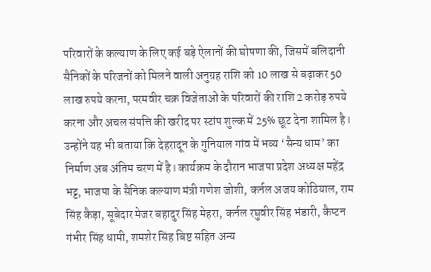परिवारों के कल्याण के लिए कई बड़े ऐलानों की घोषणा की, जिसमें बलिदानी सैनिकों के परिजनों को मिलने वाली अनुग्रह राशि को 10 लाख से बढ़ाकर 50 लाख रुपये करना, परमवीर चक्र विजेताओं के परिवारों की राशि 2 करोड़ रुपये करना और अचल संपत्ति की खरीद पर स्टांप शुल्क में 25% छूट देना शामिल है। उन्होंने यह भी बताया कि देहरादून के गुनियाल गांव में भव्य ‘सैन्य धाम’ का निर्माण अब अंतिम चरण में है। कार्यक्रम के दौरान भाजपा प्रदेश अध्यक्ष महेंद्र भट्ट, भाजपा के सैनिक कल्याण मंत्री गणेश जोशी, कर्नल अजय कोठियाल, राम सिंह कैड़ा, सूबेदार मेजर बहादुर सिंह मेहरा, कर्नल रघुवीर सिंह भंडारी, कैप्टन गंभीर सिंह धामी, शमशेर सिंह बिष्ट सहित अन्य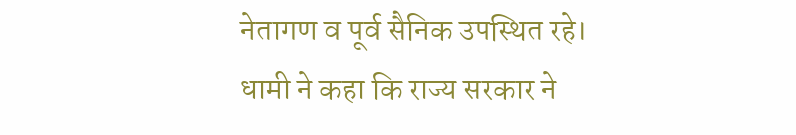नेतागण व पूर्व सैनिक उपस्थित रहे।
धामी ने कहा कि राज्य सरकार ने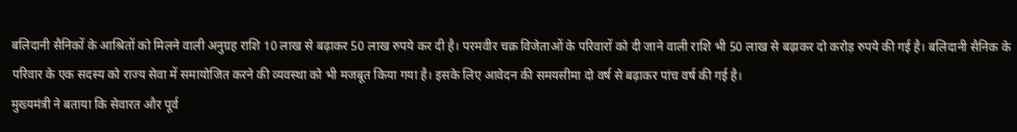बलिदानी सैनिकों के आश्रितों को मिलने वाली अनुग्रह राशि 10 लाख से बढ़ाकर 50 लाख रुपये कर दी है। परमवीर चक्र विजेताओं के परिवारों को दी जाने वाली राशि भी 50 लाख से बढ़ाकर दो करोड़ रुपये की गई है। बलिदानी सैनिक के परिवार के एक सदस्य को राज्य सेवा में समायोजित करने की व्यवस्था को भी मजबूत किया गया है। इसके लिए आवेदन की समयसीमा दो वर्ष से बढ़ाकर पांच वर्ष की गई है।
मुख्यमंत्री ने बताया कि सेवारत और पूर्व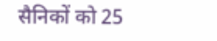सैनिकों को 25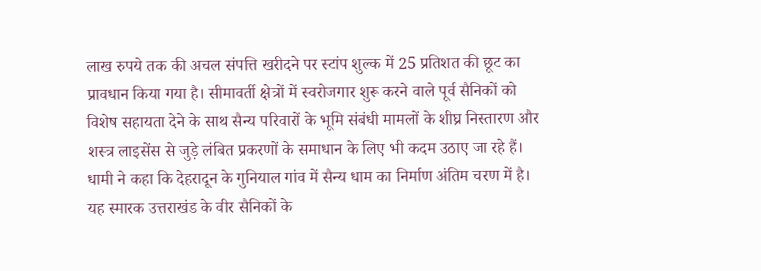लाख रुपये तक की अचल संपत्ति खरीदने पर स्टांप शुल्क में 25 प्रतिशत की छूट का प्रावधान किया गया है। सीमावर्ती क्षेत्रों में स्वरोजगार शुरू करने वाले पूर्व सैनिकों को विशेष सहायता देने के साथ सैन्य परिवारों के भूमि संबंधी मामलों के शीघ्र निस्तारण और शस्त्र लाइसेंस से जुड़े लंबित प्रकरणों के समाधान के लिए भी कदम उठाए जा रहे हैं।
धामी ने कहा कि देहरादून के गुनियाल गांव में सैन्य धाम का निर्माण अंतिम चरण में है। यह स्मारक उत्तराखंड के वीर सैनिकों के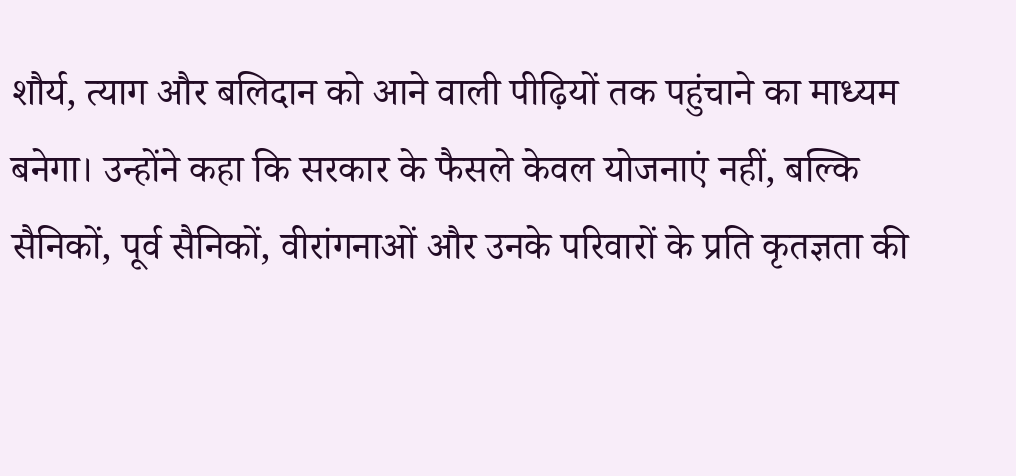शौर्य, त्याग और बलिदान को आने वाली पीढ़ियों तक पहुंचाने का माध्यम बनेगा। उन्होंने कहा कि सरकार के फैसले केवल योजनाएं नहीं, बल्कि सैनिकों, पूर्व सैनिकों, वीरांगनाओं और उनके परिवारों के प्रति कृतज्ञता की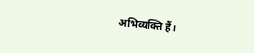अभिव्यक्ति हैं।